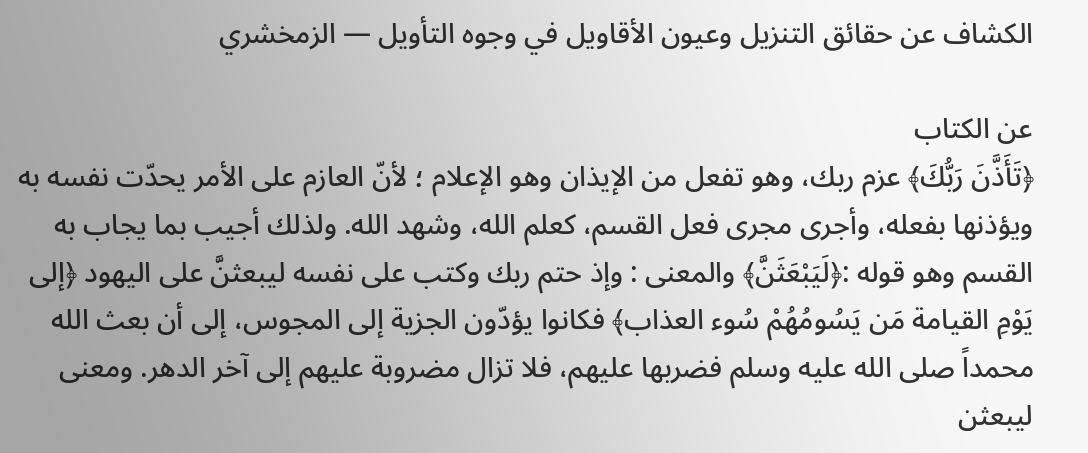الكشاف عن حقائق التنزيل وعيون الأقاويل في وجوه التأويل — الزمخشري

عن الكتاب
﴿تَأَذَّنَ رَبُّكَ﴾ عزم ربك، وهو تفعل من الإيذان وهو الإعلام ؛ لأنّ العازم على الأمر يحدّت نفسه به ويؤذنها بفعله، وأجرى مجرى فعل القسم، كعلم الله، وشهد الله. ولذلك أجيب بما يجاب به القسم وهو قوله :﴿لَيَبْعَثَنَّ﴾ والمعنى : وإذ حتم ربك وكتب على نفسه ليبعثنَّ على اليهود ﴿إلى يَوْمِ القيامة مَن يَسُومُهُمْ سُوء العذاب﴾ فكانوا يؤدّون الجزية إلى المجوس، إلى أن بعث الله محمداً صلى الله عليه وسلم فضربها عليهم، فلا تزال مضروبة عليهم إلى آخر الدهر. ومعنى ليبعثن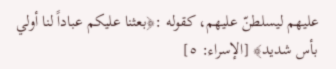عليهم ليسلطنّ عليهم، كقوله :﴿بعثنا عليكم عباداً لنا أولي بأس شديد﴾ [الإسراء: ٥]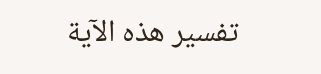تفسير هذه الآية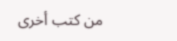من كتب أخرى